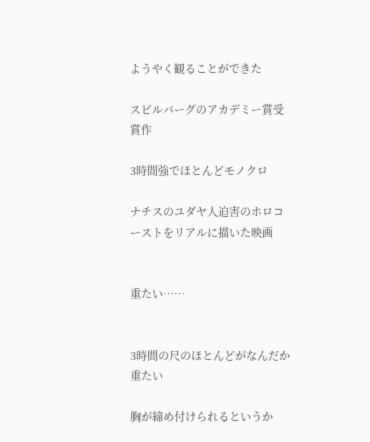ようやく観ることができた

スピルバーグのアカデミー賞受賞作

3時間強でほとんどモノクロ

ナチスのユダヤ人迫害のホロコーストをリアルに描いた映画


重たい……


3時間の尺のほとんどがなんだか重たい

胸が締め付けられるというか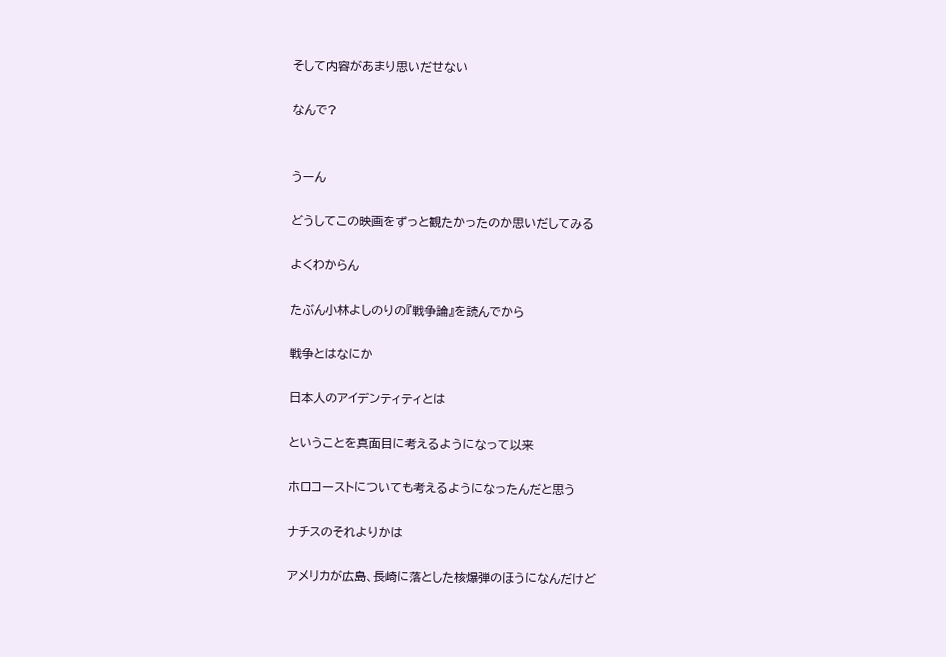そして内容があまり思いだせない

なんで?


うーん

どうしてこの映画をずっと観たかったのか思いだしてみる

よくわからん

たぶん小林よしのりの『戦争論』を読んでから

戦争とはなにか

日本人のアイデンティティとは

ということを真面目に考えるようになって以来

ホロコーストについても考えるようになったんだと思う

ナチスのそれよりかは

アメリカが広島、長崎に落とした核爆弾のほうになんだけど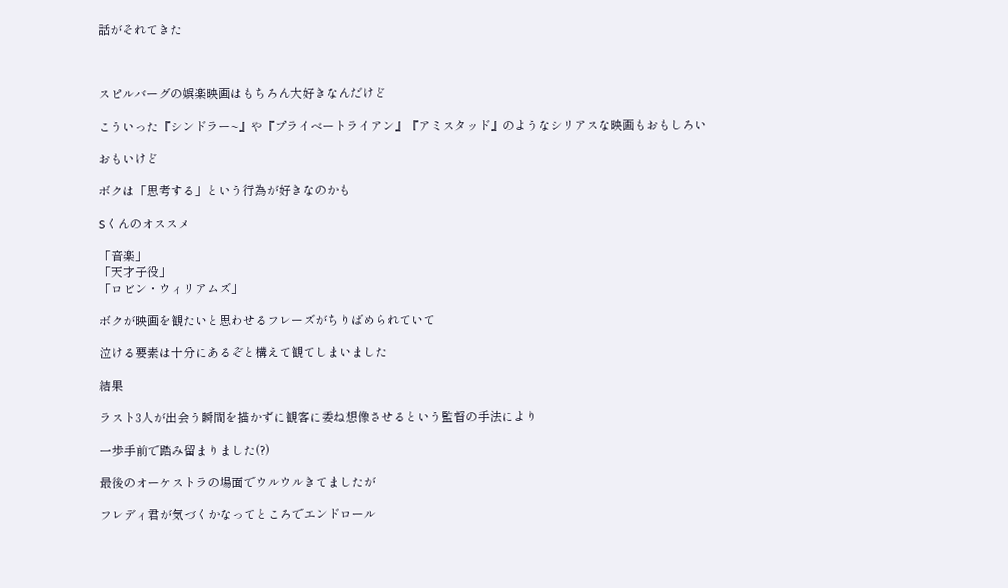話がそれてきた



スピルバーグの娯楽映画はもちろん大好きなんだけど

こういった『シンドラー~』や『プライベートライアン』『アミスタッド』のようなシリアスな映画もおもしろい

おもいけど

ボクは「思考する」という行為が好きなのかも

Sくんのオススメ

「音楽」
「天才子役」
「ロビン・ウィリアムズ」

ボクが映画を観たいと思わせるフレーズがちりばめられていて

泣ける要素は十分にあるぞと構えて観てしまいました

結果

ラスト3人が出会う瞬間を描かずに観客に委ね想像させるという監督の手法により

一歩手前で踏み留まりました(?)

最後のオーケストラの場面でウルウルきてましたが

フレディ君が気づくかなってところでエンドロール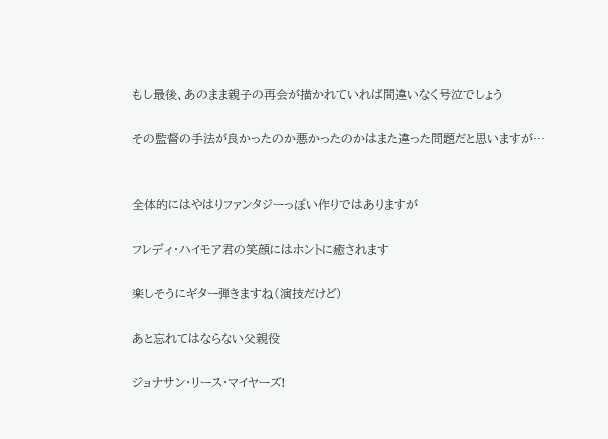もし最後、あのまま親子の再会が描かれていれば間違いなく号泣でしょう

その監督の手法が良かったのか悪かったのかはまた違った問題だと思いますが…


全体的にはやはりファンタジーっぽい作りではありますが

フレディ・ハイモア君の笑顔にはホントに癒されます

楽しそうにギター弾きますね(演技だけど)

あと忘れてはならない父親役

ジョナサン・リース・マイヤーズ!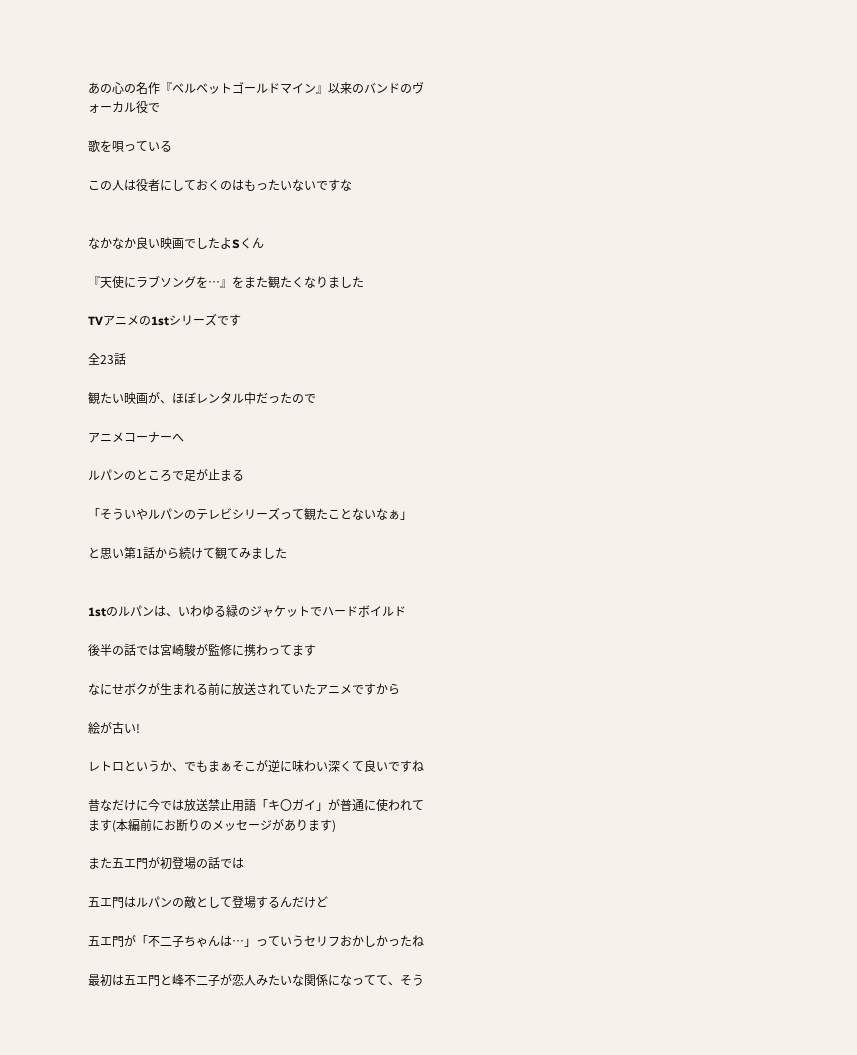あの心の名作『ベルベットゴールドマイン』以来のバンドのヴォーカル役で

歌を唄っている

この人は役者にしておくのはもったいないですな


なかなか良い映画でしたよSくん

『天使にラブソングを…』をまた観たくなりました

TVアニメの1stシリーズです

全23話

観たい映画が、ほぼレンタル中だったので

アニメコーナーへ

ルパンのところで足が止まる

「そういやルパンのテレビシリーズって観たことないなぁ」

と思い第1話から続けて観てみました


1stのルパンは、いわゆる緑のジャケットでハードボイルド

後半の話では宮崎駿が監修に携わってます

なにせボクが生まれる前に放送されていたアニメですから

絵が古い!

レトロというか、でもまぁそこが逆に味わい深くて良いですね

昔なだけに今では放送禁止用語「キ〇ガイ」が普通に使われてます(本編前にお断りのメッセージがあります)

また五エ門が初登場の話では

五エ門はルパンの敵として登場するんだけど

五エ門が「不二子ちゃんは…」っていうセリフおかしかったね

最初は五エ門と峰不二子が恋人みたいな関係になってて、そう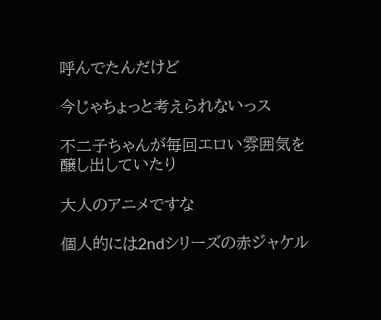呼んでたんだけど

今じゃちょっと考えられないっス

不二子ちゃんが毎回エロい雰囲気を醸し出していたり

大人のアニメですな

個人的には2ndシリーズの赤ジャケル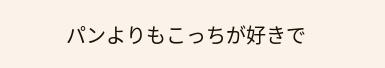パンよりもこっちが好きで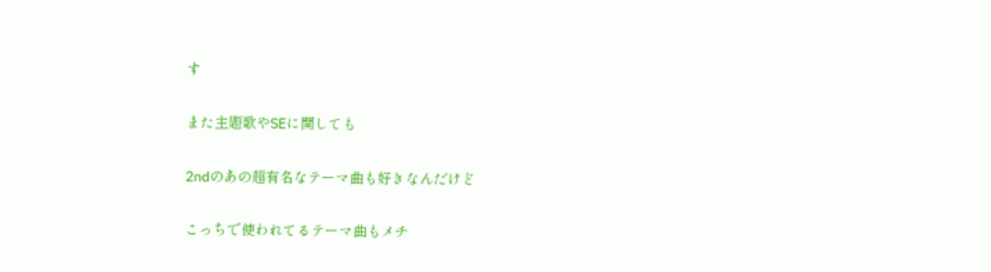す

また主題歌やSEに関しても

2ndのあの超有名なテーマ曲も好きなんだけど

こっちで使われてるテーマ曲もメチ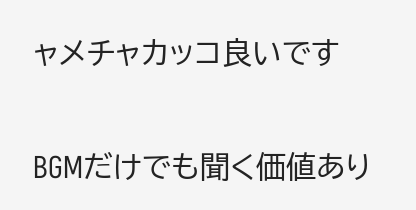ャメチャカッコ良いです

BGMだけでも聞く価値あり